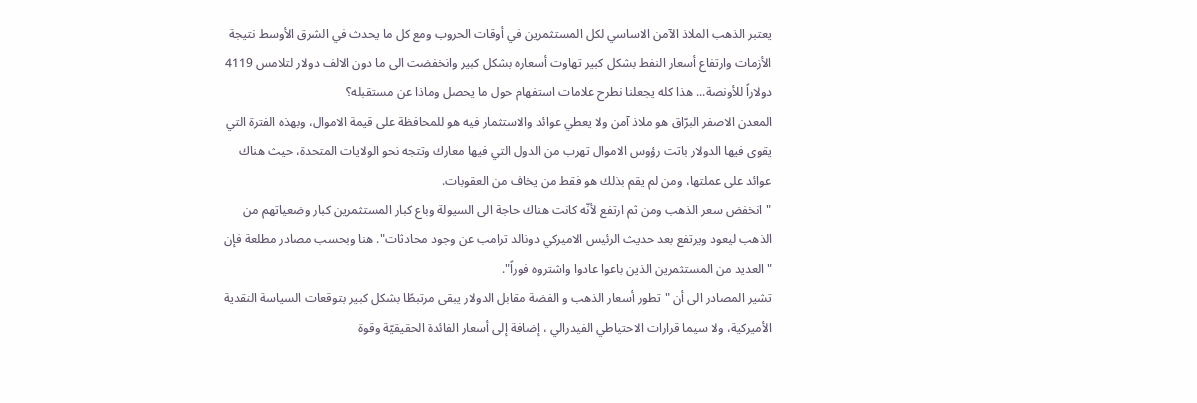يعتبر الذهب الملاذ الآمن الاساسي لكل المستثمرين في أوقات الحروب ومع كل ما يحدث في الشرق الأوسط نتيجة الأزمات وارتفاع أسعار النفط بشكل كبير تهاوت أسعاره بشكل كبير وانخفضت الى ما دون الالف دولار لتلامس 4119 دولاراً للأونصة... هذا كله يجعلنا نطرح علامات استفهام حول ما يحصل وماذا عن مستقبله؟
المعدن الاصفر البرّاق هو ملاذ آمن ولا يعطي عوائد والاستثمار فيه هو للمحافظة على قيمة الاموال، وبهذه الفترة التي يقوى فيها الدولار باتت رؤوس الاموال تهرب من الدول التي فيها معارك وتتجه نحو الولايات المتحدة، حيث هناك عوائد على عملتها، ومن لم يقم بذلك هو فقط من يخاف من العقوبات.
"انخفض سعر الذهب ومن ثم ارتفع لأنّه كانت هناك حاجة الى السيولة وباع كبار المستثمرين كبار وضعياتهم من الذهب ليعود ويرتفع بعد حديث الرئيس الاميركي دونالد ترامب عن وجود محادثات". هنا وبحسب مصادر مطلعة فإن "العديد من المستثمرين الذين باعوا عادوا واشتروه فوراً".
تشير المصادر الى أن "تطور أسعار الذهب و الفضة مقابل الدولار يبقى مرتبطًا بشكل كبير بتوقعات السياسة النقدية الأميركية، ولا سيما قرارات الاحتياطي الفيدرالي ، إضافة إلى أسعار الفائدة الحقيقيّة وقوة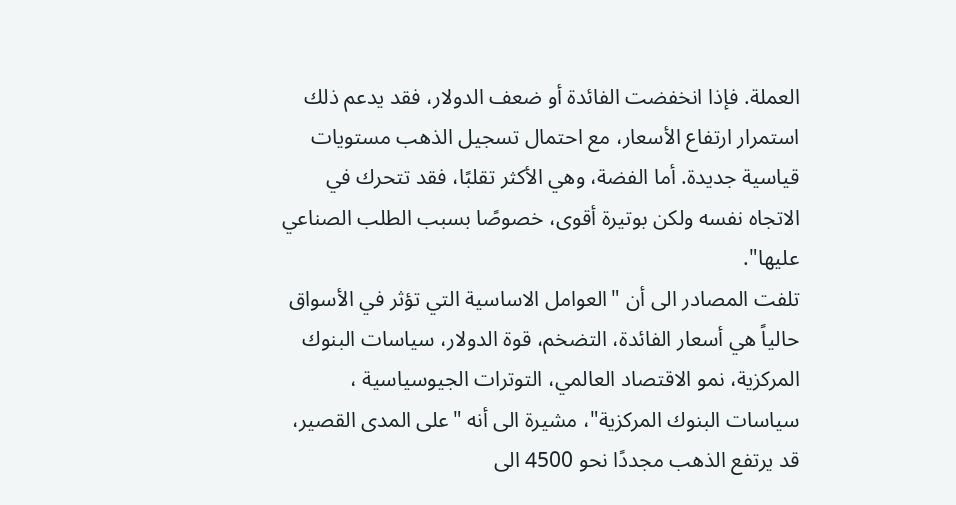العملة. فإذا انخفضت الفائدة أو ضعف الدولار، فقد يدعم ذلك استمرار ارتفاع الأسعار، مع احتمال تسجيل الذهب مستويات قياسية جديدة. أما الفضة، وهي الأكثر تقلبًا، فقد تتحرك في الاتجاه نفسه ولكن بوتيرة أقوى، خصوصًا بسبب الطلب الصناعي عليها".
تلفت المصادر الى أن "العوامل الاساسية التي تؤثر في الأسواق حالياً هي أسعار الفائدة، التضخم، قوة الدولار، سياسات البنوك المركزية، نمو الاقتصاد العالمي، التوترات الجيوسياسية ، سياسات البنوك المركزية"، مشيرة الى أنه "على المدى القصير، قد يرتفع الذهب مجددًا نحو 4500 الى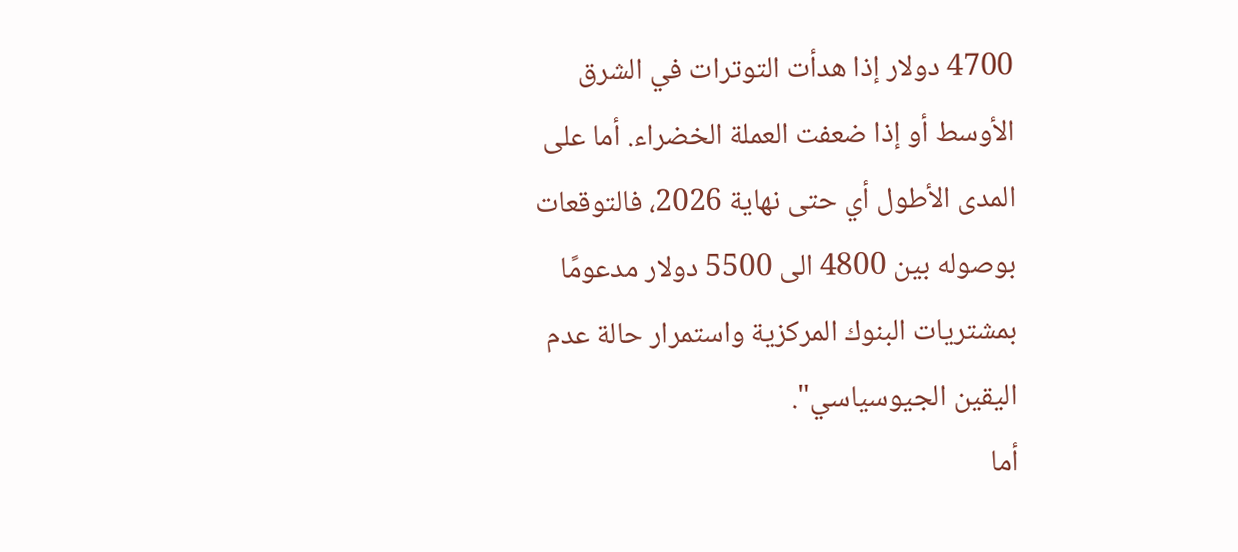4700 دولار إذا هدأت التوترات في الشرق الأوسط أو إذا ضعفت العملة الخضراء. أما على المدى الأطول أي حتى نهاية 2026، فالتوقعات بوصوله بين 4800 الى 5500 دولار مدعومًا بمشتريات البنوك المركزية واستمرار حالة عدم اليقين الجيوسياسي".
أما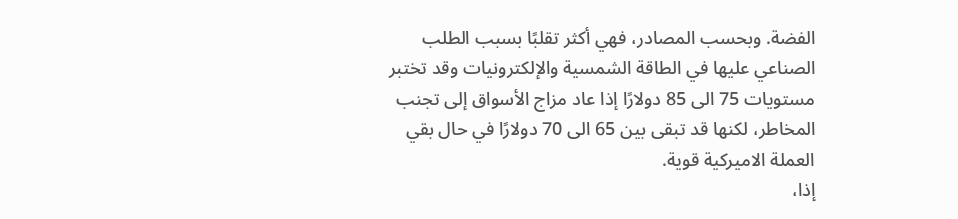الفضة. وبحسب المصادر، فهي أكثر تقلبًا بسبب الطلب الصناعي عليها في الطاقة الشمسية والإلكترونيات وقد تختبر مستويات 75 الى 85 دولارًا إذا عاد مزاج الأسواق إلى تجنب المخاطر، لكنها قد تبقى بين 65 الى 70 دولارًا في حال بقي العملة الاميركية قوية.
إذا،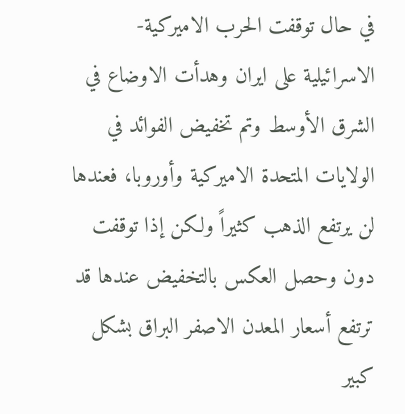في حال توقفت الحرب الاميركية-الاسرائيلية على ايران وهدأت الاوضاع في الشرق الأوسط وتم تخفيض الفوائد في الولايات المتحدة الاميركية وأوروبا، فعندها لن يرتفع الذهب كثيراً ولكن إذا توقفت دون وحصل العكس بالتخفيض عندها قد ترتفع أسعار المعدن الاصفر البراق بشكل كبير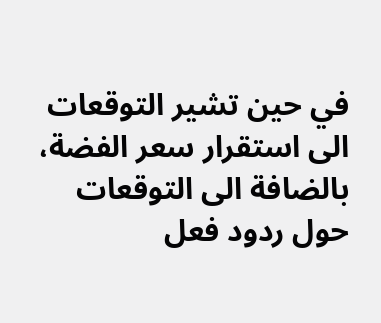في حين تشير التوقعات الى استقرار سعر الفضة، بالضافة الى التوقعات حول ردود فعل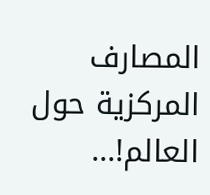المصارف المركزية حول العالم!...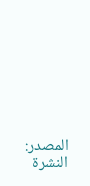المصدر:
النشرة